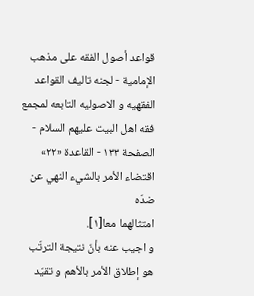قواعد أصول الفقه على مذهب الإمامية - لجنه تاليف القواعد الفقهيه و الاصوليه التابعه لمجمع فقه اهل البيت عليهم السلام - الصفحة ١٣٣ - القاعدة «٢٢» اقتضاء الأمر بالشيء النهي عن ضدّه
امتثالهما معا[١].
و اجيب عنه بأنّ نتيجة الترتّب هو إطلاق الأمر بالأهم و تقيّد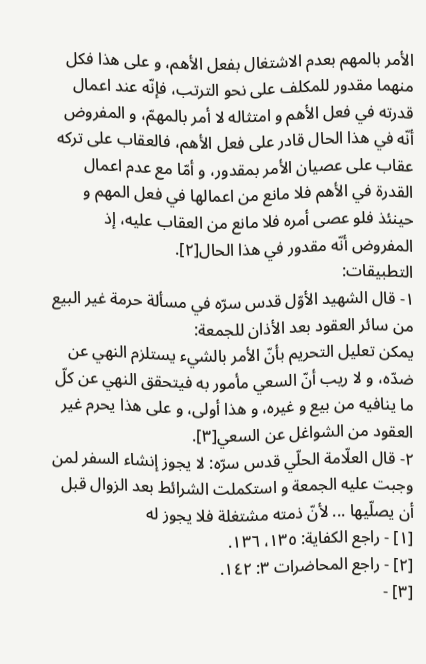الأمر بالمهم بعدم الاشتغال بفعل الأهم، و على هذا فكل منهما مقدور للمكلف على نحو الترتب، فإنّه عند اعمال قدرته في فعل الأهم و امتثاله لا أمر بالمهمّ، و المفروض أنّه في هذا الحال قادر على فعل الأهم، فالعقاب على تركه عقاب على عصيان الأمر بمقدور، و أمّا مع عدم اعمال القدرة في الأهم فلا مانع من اعمالها في فعل المهم و حينئذ فلو عصى أمره فلا مانع من العقاب عليه، إذ المفروض أنّه مقدور في هذا الحال[٢].
التطبيقات:
١- قال الشهيد الأوّل قدس سرّه في مسألة حرمة غير البيع من سائر العقود بعد الأذان للجمعة:
يمكن تعليل التحريم بأنّ الأمر بالشيء يستلزم النهي عن ضدّه، و لا ريب أنّ السعي مأمور به فيتحقق النهي عن كلّ ما ينافيه من بيع و غيره، و هذا أولى، و على هذا يحرم غير العقود من الشواغل عن السعي[٣].
٢- قال العلّامة الحلّي قدس سرّه: لا يجوز إنشاء السفر لمن وجبت عليه الجمعة و استكملت الشرائط بعد الزوال قبل أن يصلّيها ... لأنّ ذمته مشتغلة فلا يجوز له
[١] - راجع الكفاية: ١٣٥، ١٣٦.
[٢] - راجع المحاضرات ٣: ١٤٢.
[٣] -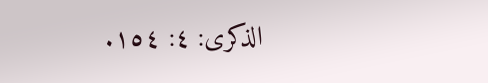الذكرى: ٤: ١٥٤.